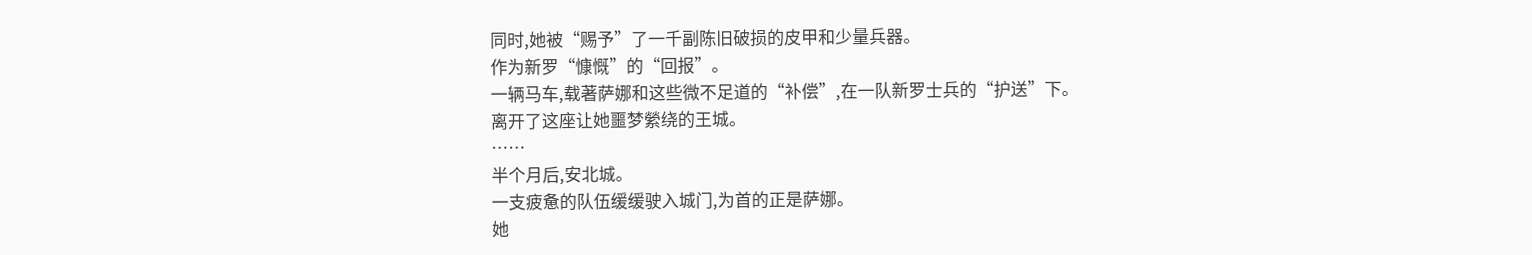同时,她被“赐予”了一千副陈旧破损的皮甲和少量兵器。
作为新罗“慷慨”的“回报”。
一辆马车,载著萨娜和这些微不足道的“补偿”,在一队新罗士兵的“护送”下。
离开了这座让她噩梦縈绕的王城。
……
半个月后,安北城。
一支疲惫的队伍缓缓驶入城门,为首的正是萨娜。
她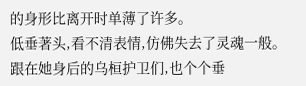的身形比离开时单薄了许多。
低垂著头,看不清表情,仿佛失去了灵魂一般。
跟在她身后的乌桓护卫们,也个个垂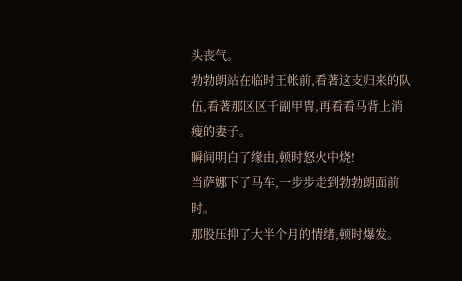头丧气。
勃勃朗站在临时王帐前,看著这支归来的队伍,看著那区区千副甲冑,再看看马背上消瘦的妻子。
瞬间明白了缘由,顿时怒火中烧!
当萨娜下了马车,一步步走到勃勃朗面前时。
那股压抑了大半个月的情绪,顿时爆发。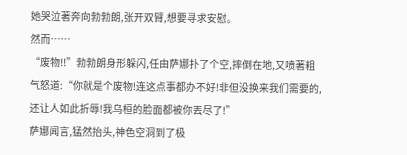她哭泣著奔向勃勃朗,张开双臂,想要寻求安慰。
然而……
“废物!!”勃勃朗身形躲闪,任由萨娜扑了个空,摔倒在地,又喷著粗气怒道:“你就是个废物!连这点事都办不好!非但没换来我们需要的,还让人如此折辱!我乌桓的脸面都被你丟尽了!”
萨娜闻言,猛然抬头,神色空洞到了极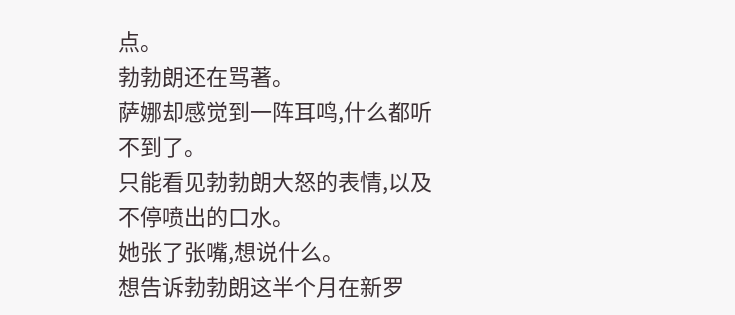点。
勃勃朗还在骂著。
萨娜却感觉到一阵耳鸣,什么都听不到了。
只能看见勃勃朗大怒的表情,以及不停喷出的口水。
她张了张嘴,想说什么。
想告诉勃勃朗这半个月在新罗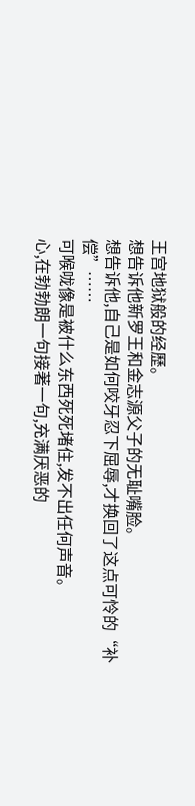王宫地狱般的经歷。
想告诉他新罗王和金志源父子的无耻嘴脸。
想告诉他,自己是如何咬牙忍下屈辱,才换回了这点可怜的“补偿”……
可喉咙像是被什么东西死死堵住,发不出任何声音。
心,在勃勃朗一句接著一句,充满厌恶的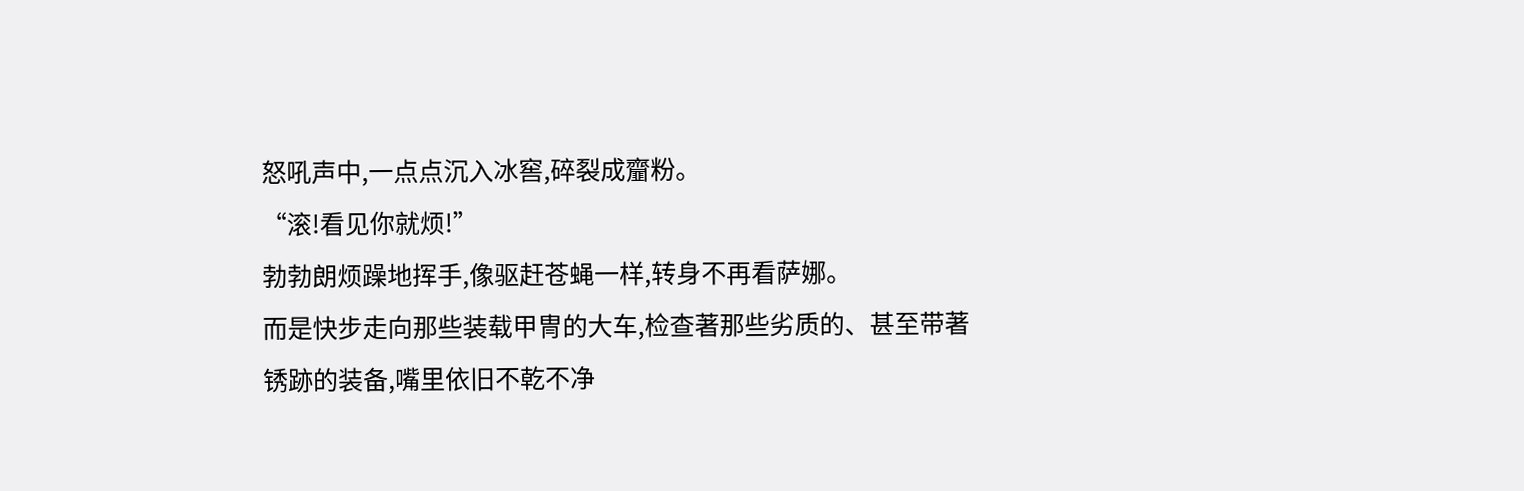怒吼声中,一点点沉入冰窖,碎裂成齏粉。
“滚!看见你就烦!”
勃勃朗烦躁地挥手,像驱赶苍蝇一样,转身不再看萨娜。
而是快步走向那些装载甲冑的大车,检查著那些劣质的、甚至带著锈跡的装备,嘴里依旧不乾不净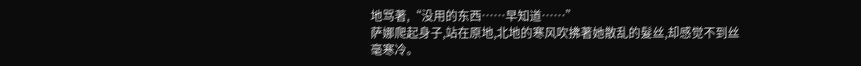地骂著,“没用的东西……早知道……”
萨娜爬起身子,站在原地,北地的寒风吹拂著她散乱的髮丝,却感觉不到丝毫寒冷。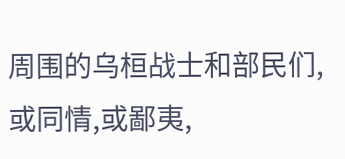周围的乌桓战士和部民们,或同情,或鄙夷,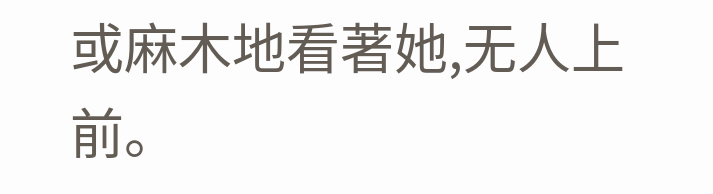或麻木地看著她,无人上前。